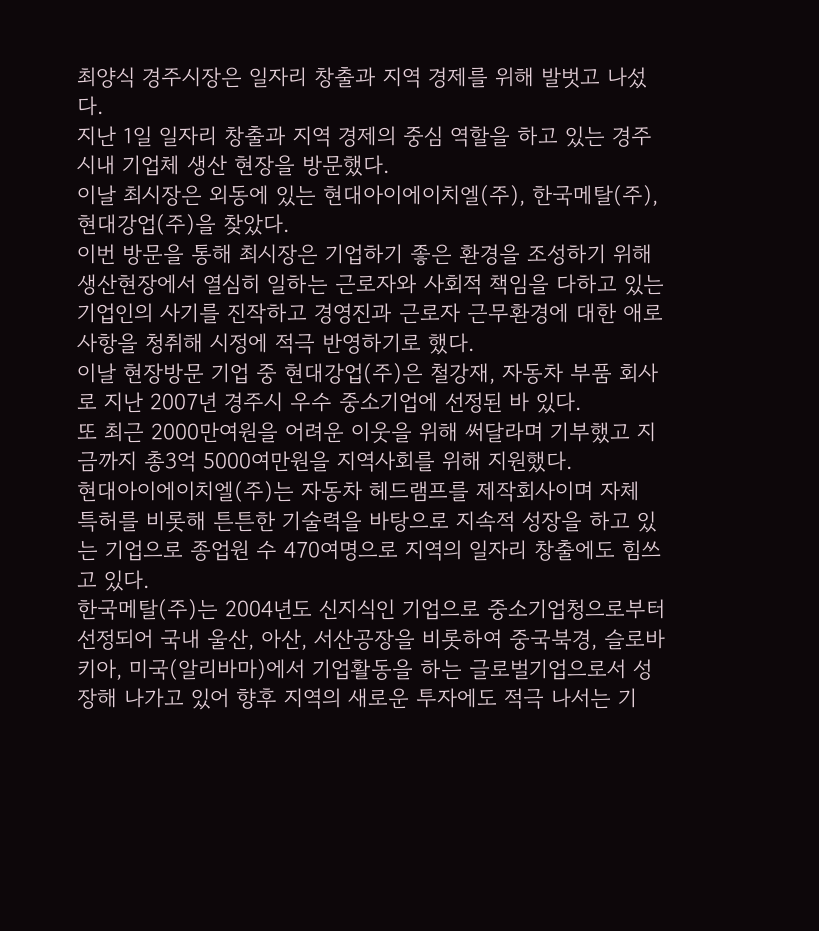최양식 경주시장은 일자리 창출과 지역 경제를 위해 발벗고 나섰다.
지난 1일 일자리 창출과 지역 경제의 중심 역할을 하고 있는 경주시내 기업체 생산 현장을 방문했다.
이날 최시장은 외동에 있는 현대아이에이치엘(주), 한국메탈(주), 현대강업(주)을 찾았다.
이번 방문을 통해 최시장은 기업하기 좋은 환경을 조성하기 위해 생산현장에서 열심히 일하는 근로자와 사회적 책임을 다하고 있는 기업인의 사기를 진작하고 경영진과 근로자 근무환경에 대한 애로사항을 청취해 시정에 적극 반영하기로 했다.
이날 현장방문 기업 중 현대강업(주)은 철강재, 자동차 부품 회사로 지난 2007년 경주시 우수 중소기업에 선정된 바 있다.
또 최근 2000만여원을 어려운 이웃을 위해 써달라며 기부했고 지금까지 총3억 5000여만원을 지역사회를 위해 지원했다.
현대아이에이치엘(주)는 자동차 헤드램프를 제작회사이며 자체 특허를 비롯해 튼튼한 기술력을 바탕으로 지속적 성장을 하고 있는 기업으로 종업원 수 470여명으로 지역의 일자리 창출에도 힘쓰고 있다.
한국메탈(주)는 2004년도 신지식인 기업으로 중소기업청으로부터 선정되어 국내 울산, 아산, 서산공장을 비롯하여 중국북경, 슬로바키아, 미국(알리바마)에서 기업활동을 하는 글로벌기업으로서 성장해 나가고 있어 향후 지역의 새로운 투자에도 적극 나서는 기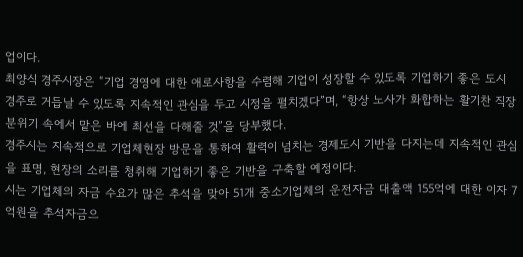업이다.
최양식 경주시장은 “기업 경영에 대한 애로사항을 수렴해 기업이 성장할 수 있도록 기업하기 좋은 도시 경주로 거듭날 수 있도록 지속적인 관심을 두고 시정을 펼치겠다”며, “항상 노사가 화합하는 활기찬 직장분위기 속에서 맡은 바에 최선을 다해줄 것”을 당부했다.
경주시는 지속적으로 기업체현장 방문을 통하여 활력이 넘치는 경제도시 기반을 다지는데 지속적인 관심을 표명, 현장의 소리를 청취해 기업하기 좋은 기반을 구축할 예정이다.
시는 기업체의 자금 수요가 많은 추석을 맞아 51개 중소기업체의 운전자금 대출액 155억에 대한 이자 7억원을 추석자금으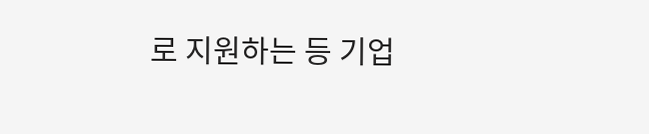로 지원하는 등 기업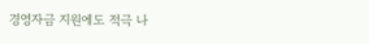경영자금 지원에도 적극 나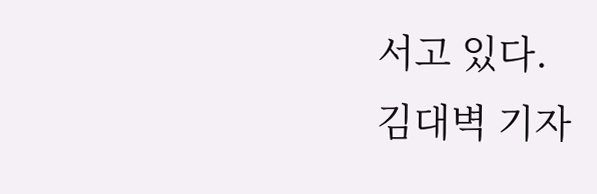서고 있다.
김대벽 기자